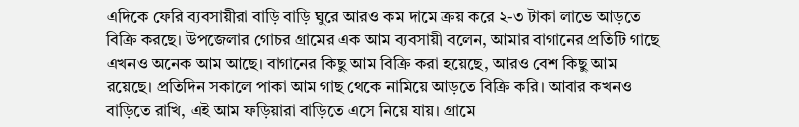এদিকে ফেরি ব্যবসায়ীরা বাড়ি বাড়ি ঘুরে আরও কম দামে ক্রয় করে ২-৩ টাকা লাভে আড়তে বিক্রি করছে। উপজেলার গোচর গ্রামের এক আম ব্যবসায়ী বলেন, আমার বাগানের প্রতিটি গাছে এখনও অনেক আম আছে। বাগানের কিছু আম বিক্রি করা হয়েছে, আরও বেশ কিছু আম রয়েছে। প্রতিদিন সকালে পাকা আম গাছ থেকে নামিয়ে আড়তে বিক্রি করি। আবার কখনও বাড়িতে রাখি, এই আম ফড়িয়ারা বাড়িতে এসে নিয়ে যায়। গ্রামে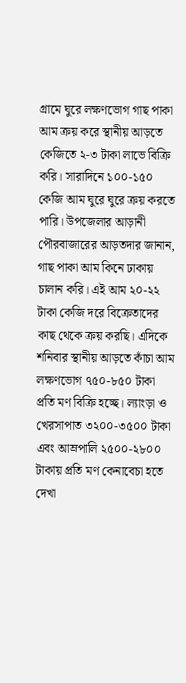গ্রামে ঘুরে লক্ষণভোগ গাছ পাকা আম ক্রয় করে স্থানীয় আড়তে কেজিতে ২-৩ টাকা লাভে বিক্রি করি। সারাদিনে ১০০-১৫০ কেজি আম ঘুরে ঘুরে ক্রয় করতে পারি। উপজেলার আড়ানী পৌরবাজারের আড়তদার জানান, গাছ পাকা আম কিনে ঢাকায় চালান করি। এই আম ২০-২২ টাকা কেজি দরে বিক্রেতাদের কাছ থেকে ক্রয় করছি। এদিকে শনিবার স্থানীয় আড়তে কাঁচা আম লক্ষণভোগ ৭৫০-৮৫০ টাকা প্রতি মণ বিক্রি হচ্ছে। ল্যাংড়া ও খেরসাপাত ৩২০০-৩৫০০ টাকা এবং আম্রপালি ২৫০০-২৮০০ টাকায় প্রতি মণ কেনাবেচা হতে দেখা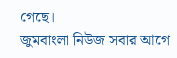গেছে।
জুমবাংলা নিউজ সবার আগে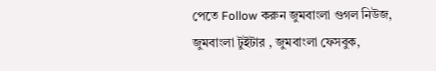পেতে Follow করুন জুমবাংলা গুগল নিউজ, জুমবাংলা টুইটার , জুমবাংলা ফেসবুক,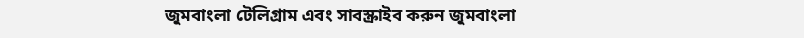জুমবাংলা টেলিগ্রাম এবং সাবস্ক্রাইব করুন জুমবাংলা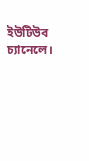ইউটিউব চ্যানেলে।